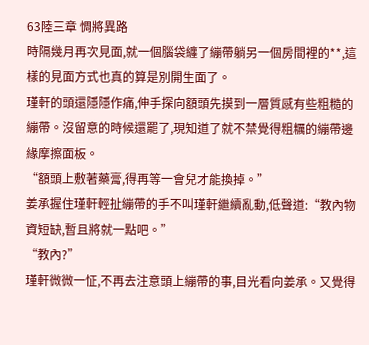63陸三章 惆將異路
時隔幾月再次見面,就一個腦袋纏了繃帶躺另一個房間裡的**,這樣的見面方式也真的算是別開生面了。
瑾軒的頭還隱隱作痛,伸手探向額頭先摸到一層質感有些粗糙的繃帶。沒留意的時候還罷了,現知道了就不禁覺得粗糲的繃帶邊緣摩擦面板。
“額頭上敷著藥膏,得再等一會兒才能換掉。”
姜承握住瑾軒輕扯繃帶的手不叫瑾軒繼續亂動,低聲道:“教內物資短缺,暫且將就一點吧。”
“教內?”
瑾軒微微一怔,不再去注意頭上繃帶的事,目光看向姜承。又覺得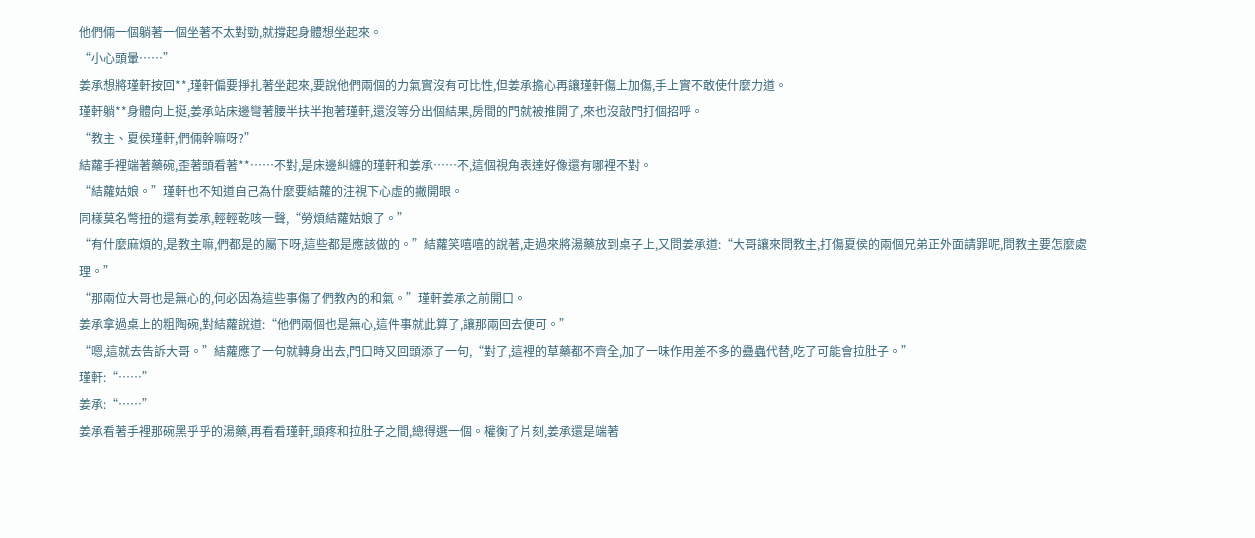他們倆一個躺著一個坐著不太對勁,就撐起身體想坐起來。
“小心頭暈……”
姜承想將瑾軒按回**,瑾軒偏要掙扎著坐起來,要說他們兩個的力氣實沒有可比性,但姜承擔心再讓瑾軒傷上加傷,手上實不敢使什麼力道。
瑾軒躺**身體向上挺,姜承站床邊彎著腰半扶半抱著瑾軒,還沒等分出個結果,房間的門就被推開了,來也沒敲門打個招呼。
“教主、夏侯瑾軒,們倆幹嘛呀?”
結蘿手裡端著藥碗,歪著頭看著**……不對,是床邊糾纏的瑾軒和姜承……不,這個視角表達好像還有哪裡不對。
“結蘿姑娘。”瑾軒也不知道自己為什麼要結蘿的注視下心虛的撇開眼。
同樣莫名彆扭的還有姜承,輕輕乾咳一聲,“勞煩結蘿姑娘了。”
“有什麼麻煩的,是教主嘛,們都是的屬下呀,這些都是應該做的。”結蘿笑嘻嘻的說著,走過來將湯藥放到桌子上,又問姜承道:“大哥讓來問教主,打傷夏侯的兩個兄弟正外面請罪呢,問教主要怎麼處理。”
“那兩位大哥也是無心的,何必因為這些事傷了們教內的和氣。”瑾軒姜承之前開口。
姜承拿過桌上的粗陶碗,對結蘿說道:“他們兩個也是無心,這件事就此算了,讓那兩回去便可。”
“嗯,這就去告訴大哥。”結蘿應了一句就轉身出去,門口時又回頭添了一句,“對了,這裡的草藥都不齊全,加了一味作用差不多的蠱蟲代替,吃了可能會拉肚子。”
瑾軒:“……”
姜承:“……”
姜承看著手裡那碗黑乎乎的湯藥,再看看瑾軒,頭疼和拉肚子之間,總得選一個。權衡了片刻,姜承還是端著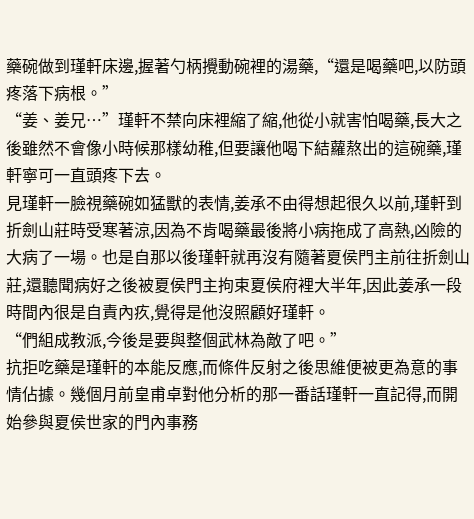藥碗做到瑾軒床邊,握著勺柄攪動碗裡的湯藥,“還是喝藥吧,以防頭疼落下病根。”
“姜、姜兄…”瑾軒不禁向床裡縮了縮,他從小就害怕喝藥,長大之後雖然不會像小時候那樣幼稚,但要讓他喝下結蘿熬出的這碗藥,瑾軒寧可一直頭疼下去。
見瑾軒一臉視藥碗如猛獸的表情,姜承不由得想起很久以前,瑾軒到折劍山莊時受寒著涼,因為不肯喝藥最後將小病拖成了高熱,凶險的大病了一場。也是自那以後瑾軒就再沒有隨著夏侯門主前往折劍山莊,還聽聞病好之後被夏侯門主拘束夏侯府裡大半年,因此姜承一段時間內很是自責內疚,覺得是他沒照顧好瑾軒。
“們組成教派,今後是要與整個武林為敵了吧。”
抗拒吃藥是瑾軒的本能反應,而條件反射之後思維便被更為意的事情佔據。幾個月前皇甫卓對他分析的那一番話瑾軒一直記得,而開始參與夏侯世家的門內事務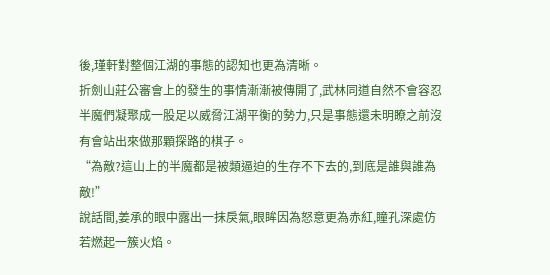後,瑾軒對整個江湖的事態的認知也更為清晰。
折劍山莊公審會上的發生的事情漸漸被傳開了,武林同道自然不會容忍半魔們凝聚成一股足以威脅江湖平衡的勢力,只是事態還未明瞭之前沒有會站出來做那顆探路的棋子。
“為敵?這山上的半魔都是被類逼迫的生存不下去的,到底是誰與誰為敵!”
說話間,姜承的眼中露出一抹戾氣,眼眸因為怒意更為赤紅,瞳孔深處仿若燃起一簇火焰。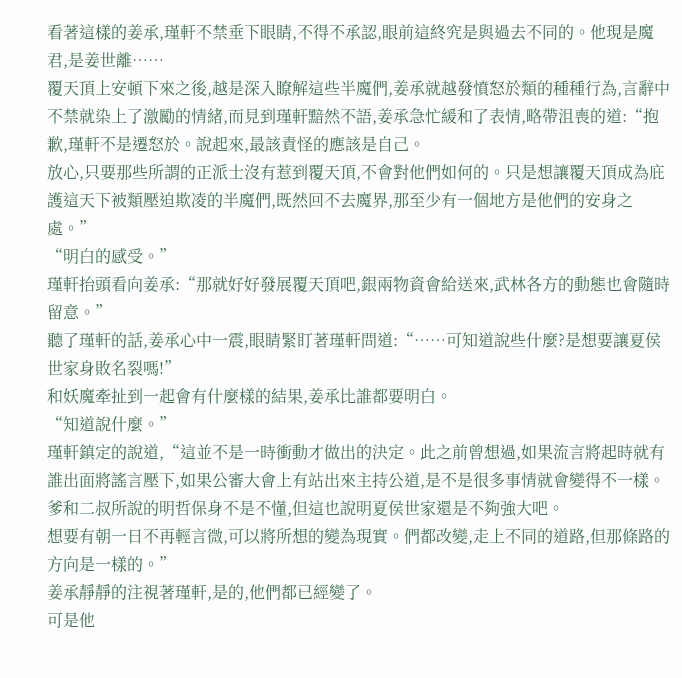看著這樣的姜承,瑾軒不禁垂下眼睛,不得不承認,眼前這終究是與過去不同的。他現是魔君,是姜世離……
覆天頂上安頓下來之後,越是深入瞭解這些半魔們,姜承就越發憤怒於類的種種行為,言辭中不禁就染上了激勵的情緒,而見到瑾軒黯然不語,姜承急忙緩和了表情,略帶沮喪的道:“抱歉,瑾軒不是遷怒於。說起來,最該責怪的應該是自己。
放心,只要那些所謂的正派士沒有惹到覆天頂,不會對他們如何的。只是想讓覆天頂成為庇護這天下被類壓迫欺凌的半魔們,既然回不去魔界,那至少有一個地方是他們的安身之處。”
“明白的感受。”
瑾軒抬頭看向姜承:“那就好好發展覆天頂吧,銀兩物資會給送來,武林各方的動態也會隨時留意。”
聽了瑾軒的話,姜承心中一震,眼睛緊盯著瑾軒問道:“……可知道說些什麼?是想要讓夏侯世家身敗名裂嗎!”
和妖魔牽扯到一起會有什麼樣的結果,姜承比誰都要明白。
“知道說什麼。”
瑾軒鎮定的說道,“這並不是一時衝動才做出的決定。此之前曾想過,如果流言將起時就有誰出面將謠言壓下,如果公審大會上有站出來主持公道,是不是很多事情就會變得不一樣。爹和二叔所說的明哲保身不是不懂,但這也說明夏侯世家還是不夠強大吧。
想要有朝一日不再輕言微,可以將所想的變為現實。們都改變,走上不同的道路,但那條路的方向是一樣的。”
姜承靜靜的注視著瑾軒,是的,他們都已經變了。
可是他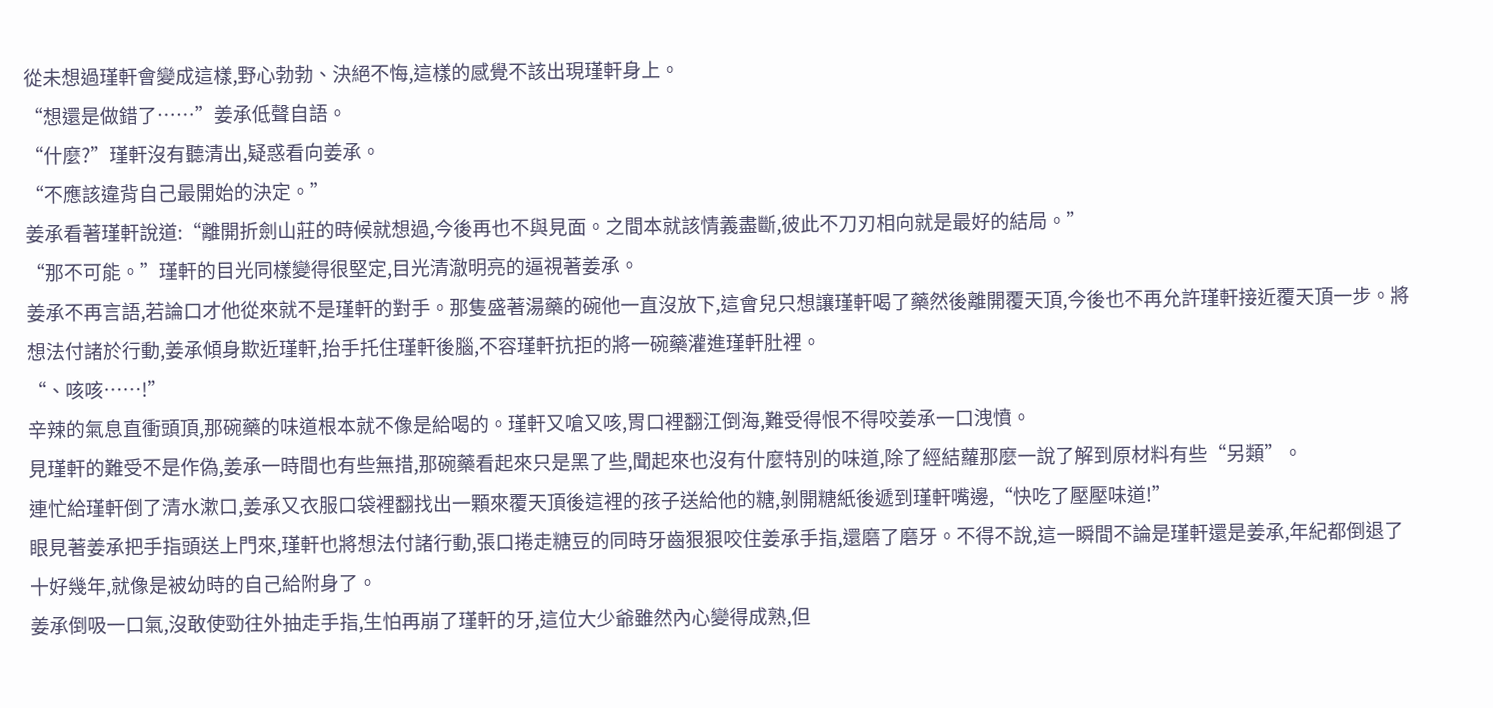從未想過瑾軒會變成這樣,野心勃勃、決絕不悔,這樣的感覺不該出現瑾軒身上。
“想還是做錯了……”姜承低聲自語。
“什麼?”瑾軒沒有聽清出,疑惑看向姜承。
“不應該違背自己最開始的決定。”
姜承看著瑾軒說道:“離開折劍山莊的時候就想過,今後再也不與見面。之間本就該情義盡斷,彼此不刀刃相向就是最好的結局。”
“那不可能。”瑾軒的目光同樣變得很堅定,目光清澈明亮的逼視著姜承。
姜承不再言語,若論口才他從來就不是瑾軒的對手。那隻盛著湯藥的碗他一直沒放下,這會兒只想讓瑾軒喝了藥然後離開覆天頂,今後也不再允許瑾軒接近覆天頂一步。將想法付諸於行動,姜承傾身欺近瑾軒,抬手托住瑾軒後腦,不容瑾軒抗拒的將一碗藥灌進瑾軒肚裡。
“、咳咳……!”
辛辣的氣息直衝頭頂,那碗藥的味道根本就不像是給喝的。瑾軒又嗆又咳,胃口裡翻江倒海,難受得恨不得咬姜承一口洩憤。
見瑾軒的難受不是作偽,姜承一時間也有些無措,那碗藥看起來只是黑了些,聞起來也沒有什麼特別的味道,除了經結蘿那麼一說了解到原材料有些“另類”。
連忙給瑾軒倒了清水漱口,姜承又衣服口袋裡翻找出一顆來覆天頂後這裡的孩子送給他的糖,剝開糖紙後遞到瑾軒嘴邊,“快吃了壓壓味道!”
眼見著姜承把手指頭送上門來,瑾軒也將想法付諸行動,張口捲走糖豆的同時牙齒狠狠咬住姜承手指,還磨了磨牙。不得不說,這一瞬間不論是瑾軒還是姜承,年紀都倒退了十好幾年,就像是被幼時的自己給附身了。
姜承倒吸一口氣,沒敢使勁往外抽走手指,生怕再崩了瑾軒的牙,這位大少爺雖然內心變得成熟,但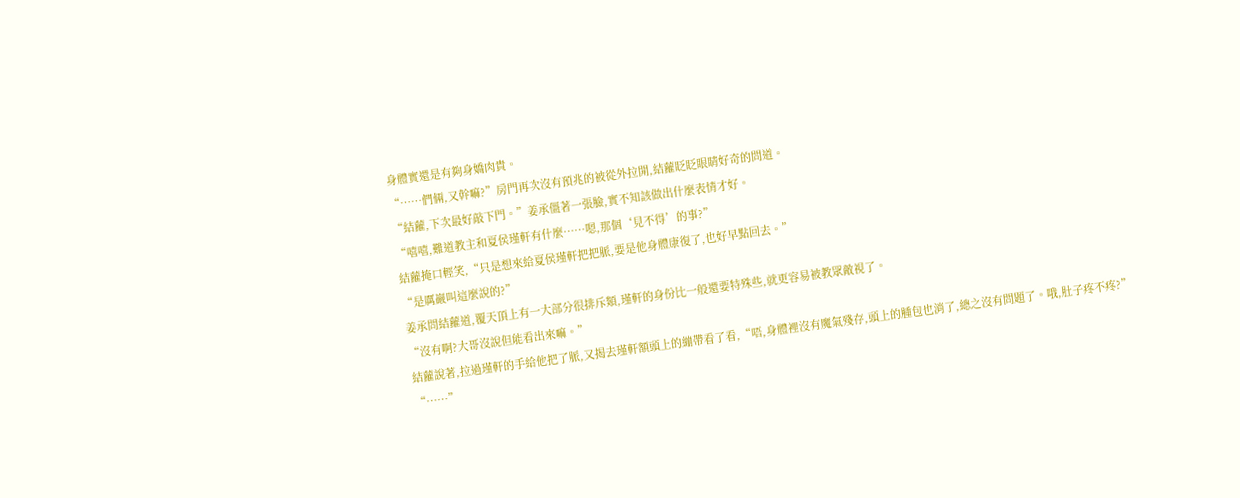身體實還是有夠身嬌肉貴。
“……們倆,又幹嘛?”房門再次沒有預兆的被從外拉開,結蘿眨眨眼睛好奇的問道。
“結蘿,下次最好敲下門。”姜承僵著一張臉,實不知該做出什麼表情才好。
“嘻嘻,難道教主和夏侯瑾軒有什麼……嗯,那個‘見不得’的事?”
結蘿掩口輕笑,“只是想來給夏侯瑾軒把把脈,要是他身體康復了,也好早點回去。”
“是厲巖叫這麼說的?”
姜承問結蘿道,覆天頂上有一大部分很排斥類,瑾軒的身份比一般還要特殊些,就更容易被教眾敵視了。
“沒有啊?大哥沒說但能看出來嘛。”
結蘿說著,拉過瑾軒的手給他把了脈,又揭去瑾軒額頭上的繃帶看了看,“唔,身體裡沒有魔氣殘存,頭上的腫包也消了,總之沒有問題了。哦,肚子疼不疼?”
“……”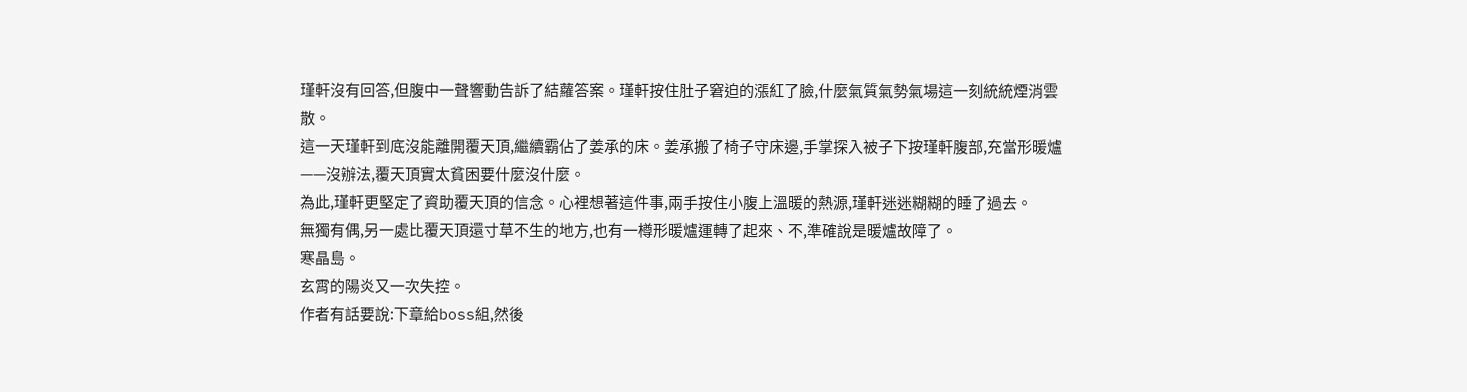瑾軒沒有回答,但腹中一聲響動告訴了結蘿答案。瑾軒按住肚子窘迫的漲紅了臉,什麼氣質氣勢氣場這一刻統統煙消雲散。
這一天瑾軒到底沒能離開覆天頂,繼續霸佔了姜承的床。姜承搬了椅子守床邊,手掌探入被子下按瑾軒腹部,充當形暖爐——沒辦法,覆天頂實太貧困要什麼沒什麼。
為此,瑾軒更堅定了資助覆天頂的信念。心裡想著這件事,兩手按住小腹上溫暖的熱源,瑾軒迷迷糊糊的睡了過去。
無獨有偶,另一處比覆天頂還寸草不生的地方,也有一樽形暖爐運轉了起來、不,準確說是暖爐故障了。
寒晶島。
玄霄的陽炎又一次失控。
作者有話要說:下章給boss組,然後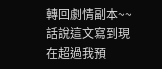轉回劇情副本~~
話說這文寫到現在超過我預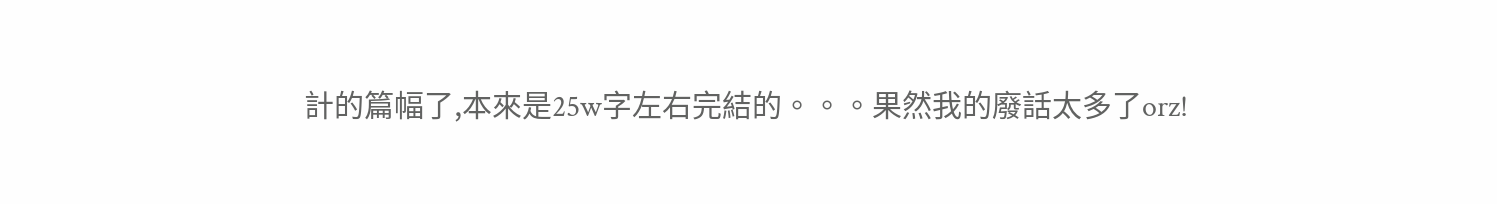計的篇幅了,本來是25w字左右完結的。。。果然我的廢話太多了orz!